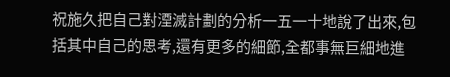祝施久把自己對湮滅計劃的分析一五一十地說了出來,包括其中自己的思考,還有更多的細節,全都事無巨細地進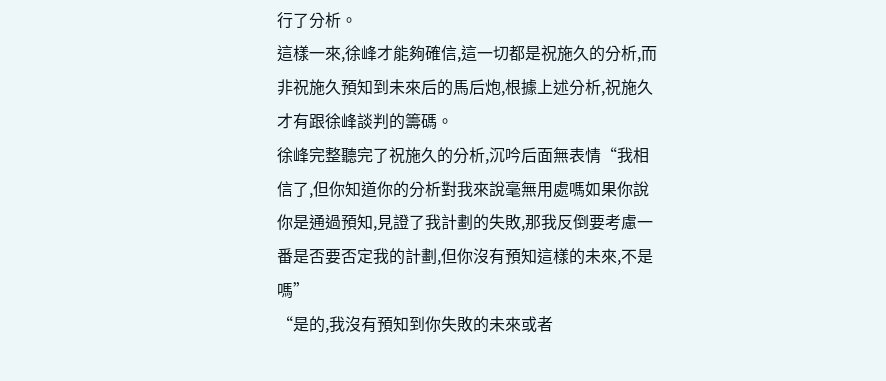行了分析。
這樣一來,徐峰才能夠確信,這一切都是祝施久的分析,而非祝施久預知到未來后的馬后炮,根據上述分析,祝施久才有跟徐峰談判的籌碼。
徐峰完整聽完了祝施久的分析,沉吟后面無表情“我相信了,但你知道你的分析對我來說毫無用處嗎如果你說你是通過預知,見證了我計劃的失敗,那我反倒要考慮一番是否要否定我的計劃,但你沒有預知這樣的未來,不是嗎”
“是的,我沒有預知到你失敗的未來或者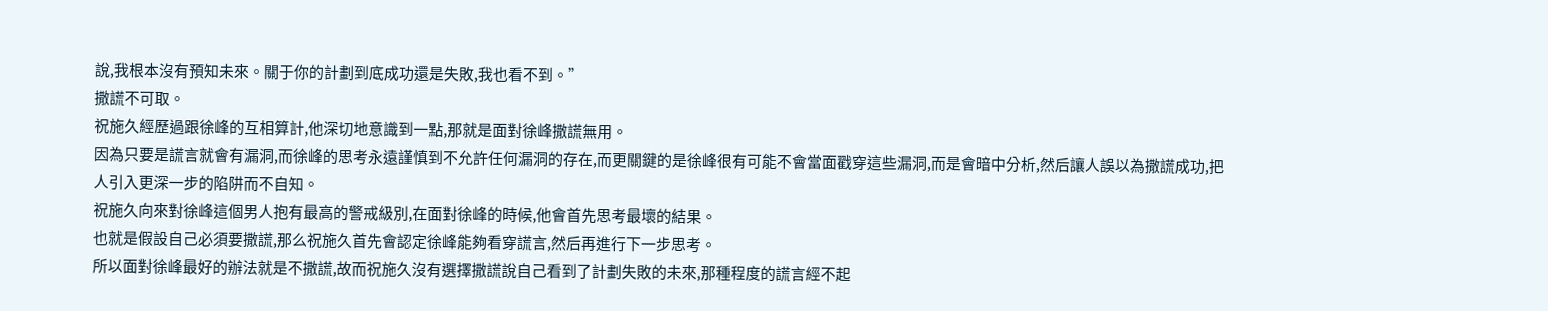說,我根本沒有預知未來。關于你的計劃到底成功還是失敗,我也看不到。”
撒謊不可取。
祝施久經歷過跟徐峰的互相算計,他深切地意識到一點,那就是面對徐峰撒謊無用。
因為只要是謊言就會有漏洞,而徐峰的思考永遠謹慎到不允許任何漏洞的存在,而更關鍵的是徐峰很有可能不會當面戳穿這些漏洞,而是會暗中分析,然后讓人誤以為撒謊成功,把人引入更深一步的陷阱而不自知。
祝施久向來對徐峰這個男人抱有最高的警戒級別,在面對徐峰的時候,他會首先思考最壞的結果。
也就是假設自己必須要撒謊,那么祝施久首先會認定徐峰能夠看穿謊言,然后再進行下一步思考。
所以面對徐峰最好的辦法就是不撒謊,故而祝施久沒有選擇撒謊說自己看到了計劃失敗的未來,那種程度的謊言經不起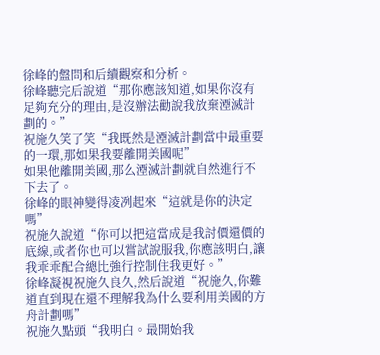徐峰的盤問和后續觀察和分析。
徐峰聽完后說道“那你應該知道,如果你沒有足夠充分的理由,是沒辦法勸說我放棄湮滅計劃的。”
祝施久笑了笑“我既然是湮滅計劃當中最重要的一環,那如果我要離開美國呢”
如果他離開美國,那么湮滅計劃就自然進行不下去了。
徐峰的眼神變得凌冽起來“這就是你的決定嗎”
祝施久說道“你可以把這當成是我討價還價的底線,或者你也可以嘗試說服我,你應該明白,讓我乖乖配合總比強行控制住我更好。”
徐峰凝視祝施久良久,然后說道“祝施久,你難道直到現在還不理解我為什么要利用美國的方舟計劃嗎”
祝施久點頭“我明白。最開始我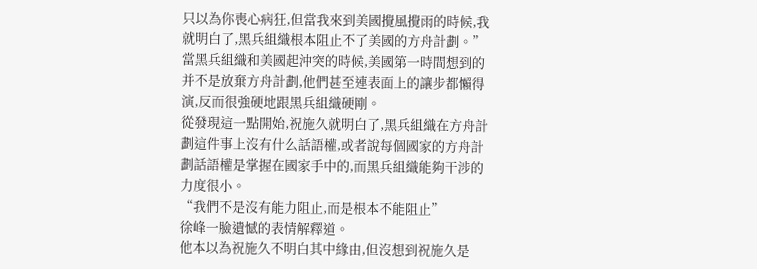只以為你喪心病狂,但當我來到美國攪風攪雨的時候,我就明白了,黑兵組織根本阻止不了美國的方舟計劃。”
當黑兵組織和美國起沖突的時候,美國第一時間想到的并不是放棄方舟計劃,他們甚至連表面上的讓步都懶得演,反而很強硬地跟黑兵組織硬剛。
從發現這一點開始,祝施久就明白了,黑兵組織在方舟計劃這件事上沒有什么話語權,或者說每個國家的方舟計劃話語權是掌握在國家手中的,而黑兵組織能夠干涉的力度很小。
“我們不是沒有能力阻止,而是根本不能阻止”
徐峰一臉遺憾的表情解釋道。
他本以為祝施久不明白其中緣由,但沒想到祝施久是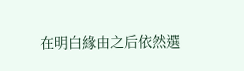在明白緣由之后依然選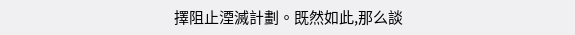擇阻止湮滅計劃。既然如此,那么談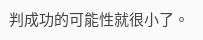判成功的可能性就很小了。